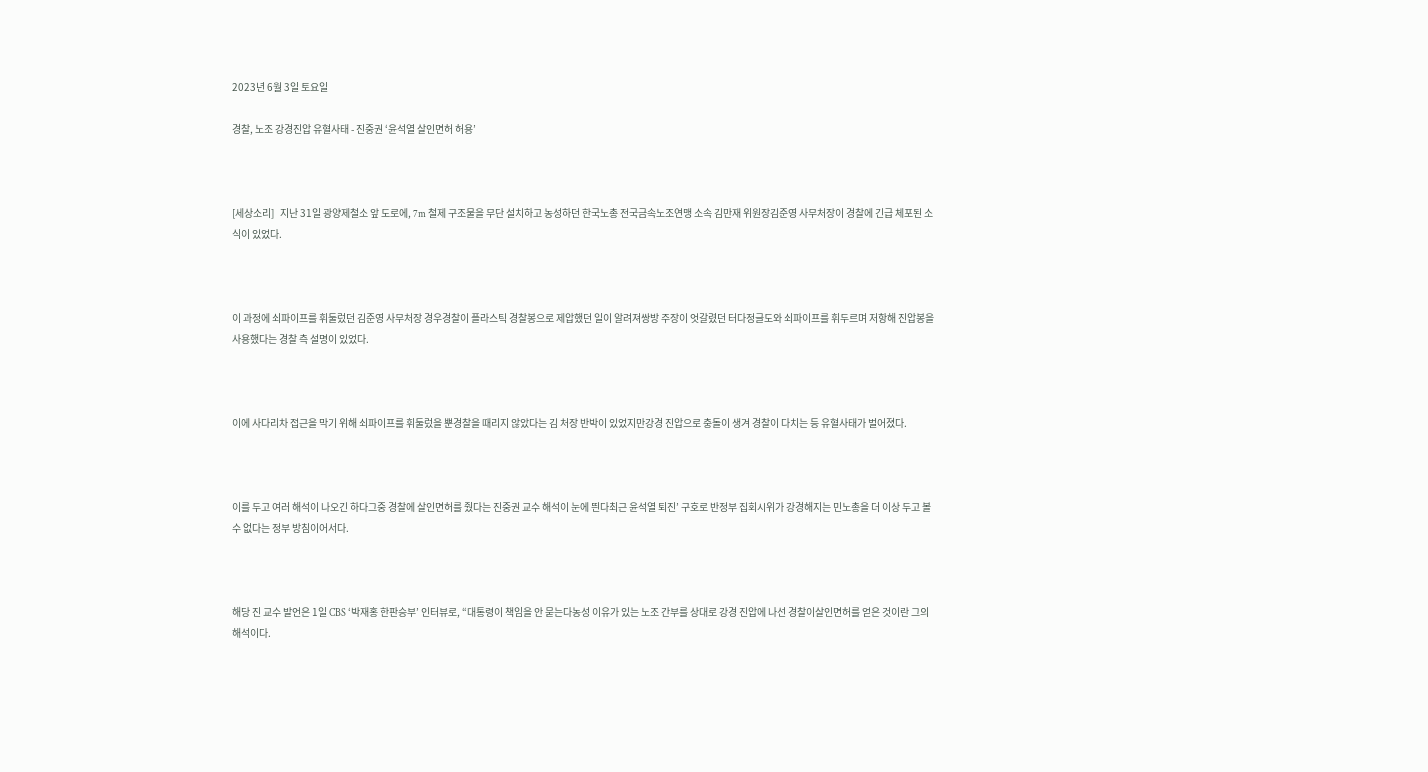2023년 6월 3일 토요일

경찰, 노조 강경진압 유혈사태 - 진중권 ‘윤석열 살인면허 허용’



[세상소리]   지난 31일 광양제철소 앞 도로에, 7m 철제 구조물을 무단 설치하고 농성하던 한국노총 전국금속노조연맹 소속 김만재 위원장김준영 사무처장이 경찰에 긴급 체포된 소식이 있었다.



이 과정에 쇠파이프를 휘둘렀던 김준영 사무처장 경우경찰이 플라스틱 경찰봉으로 제압했던 일이 알려져쌍방 주장이 엇갈렸던 터다정글도와 쇠파이프를 휘두르며 저항해 진압봉을 사용했다는 경찰 측 설명이 있었다.



이에 사다리차 접근을 막기 위해 쇠파이프를 휘둘렀을 뿐경찰을 때리지 않았다는 김 처장 반박이 있었지만강경 진압으로 충돌이 생겨 경찰이 다치는 등 유혈사태가 벌어졌다.



이를 두고 여러 해석이 나오긴 하다그중 경찰에 살인면허를 줬다는 진중권 교수 해석이 눈에 띈다최근 윤석열 퇴진’ 구호로 반정부 집회시위가 강경해지는 민노총을 더 이상 두고 볼 수 없다는 정부 방침이어서다.



해당 진 교수 발언은 1일 CBS ‘박재홍 한판승부’ 인터뷰로, “대통령이 책임을 안 묻는다농성 이유가 있는 노조 간부를 상대로 강경 진압에 나선 경찰이살인면허를 얻은 것이란 그의 해석이다.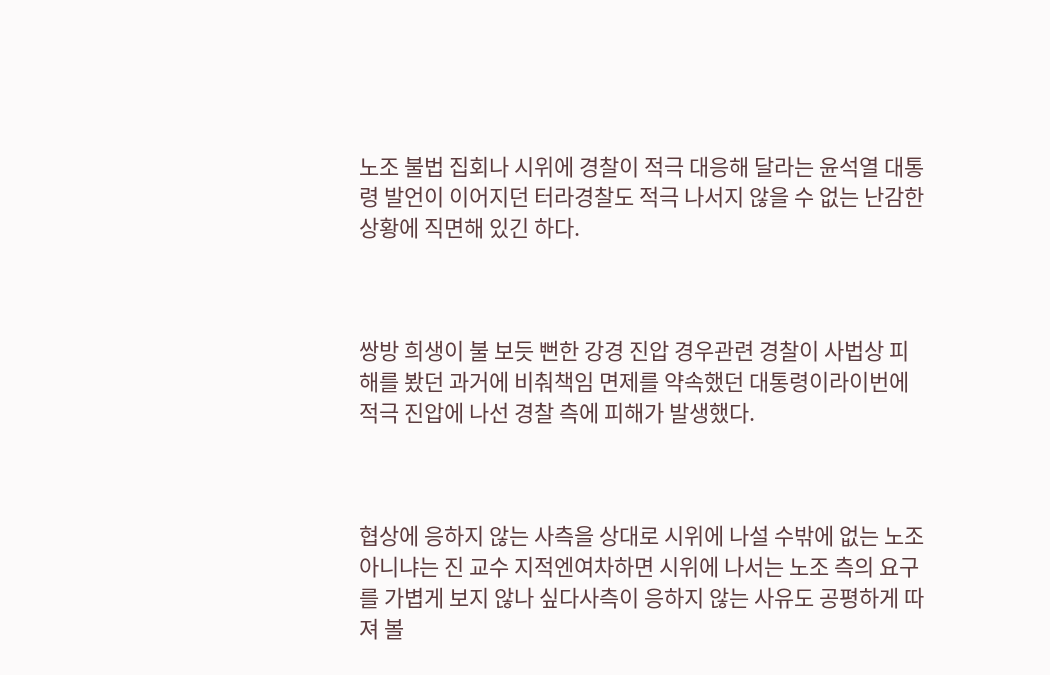노조 불법 집회나 시위에 경찰이 적극 대응해 달라는 윤석열 대통령 발언이 이어지던 터라경찰도 적극 나서지 않을 수 없는 난감한 상황에 직면해 있긴 하다.



쌍방 희생이 불 보듯 뻔한 강경 진압 경우관련 경찰이 사법상 피해를 봤던 과거에 비춰책임 면제를 약속했던 대통령이라이번에 적극 진압에 나선 경찰 측에 피해가 발생했다.



협상에 응하지 않는 사측을 상대로 시위에 나설 수밖에 없는 노조 아니냐는 진 교수 지적엔여차하면 시위에 나서는 노조 측의 요구를 가볍게 보지 않나 싶다사측이 응하지 않는 사유도 공평하게 따져 볼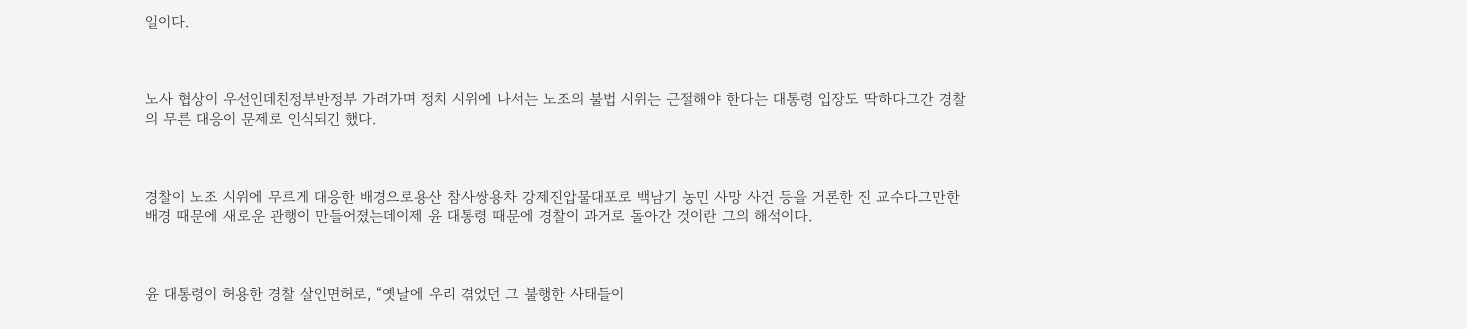일이다.



노사 협상이 우선인데친정부반정부 가려가며 정치 시위에 나서는 노조의 불법 시위는 근절해야 한다는 대통령 입장도 딱하다그간 경찰의 무른 대응이 문제로 인식되긴 했다.



경찰이 노조 시위에 무르게 대응한 배경으로용산 참사쌍용차 강제진압물대포로 백남기 농민 사망 사건 등을 거론한 진 교수다그만한 배경 때문에 새로운 관행이 만들어졌는데이제 윤 대통령 때문에 경찰이 과거로 돌아간 것이란 그의 해석이다.



윤 대통령이 허용한 경찰 살인면허로, “옛날에 우리 겪었던 그 불행한 사태들이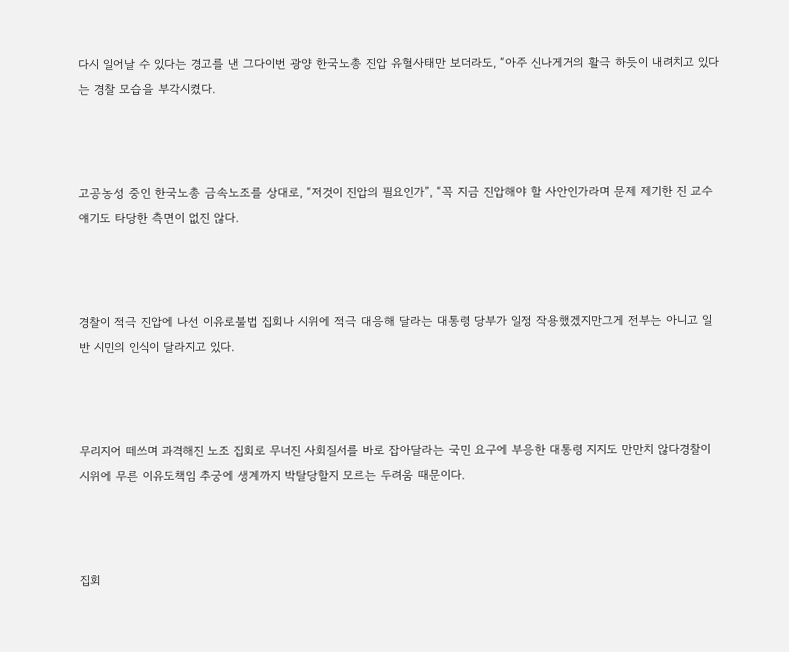다시 일어날 수 있다는 경고를 낸 그다이번 광양 한국노총 진압 유혈사태만 보더라도, “아주 신나게거의 활극 하듯이 내려치고 있다는 경찰 모습을 부각시켰다.



고공농성 중인 한국노총 금속노조를 상대로, “저것이 진압의 필요인가”, “꼭 지금 진압해야 할 사안인가라며 문제 제기한 진 교수 얘기도 타당한 측면이 없진 않다.



경찰이 적극 진압에 나선 이유로불법 집회나 시위에 적극 대응해 달라는 대통령 당부가 일정 작용했겠지만그게 전부는 아니고 일반 시민의 인식이 달라지고 있다.



무리지어 떼쓰며 과격해진 노조 집회로 무너진 사회질서를 바로 잡아달라는 국민 요구에 부응한 대통령 지지도 만만치 않다경찰이 시위에 무른 이유도책임 추궁에 생계까지 박탈당할지 모르는 두려움 때문이다.



집회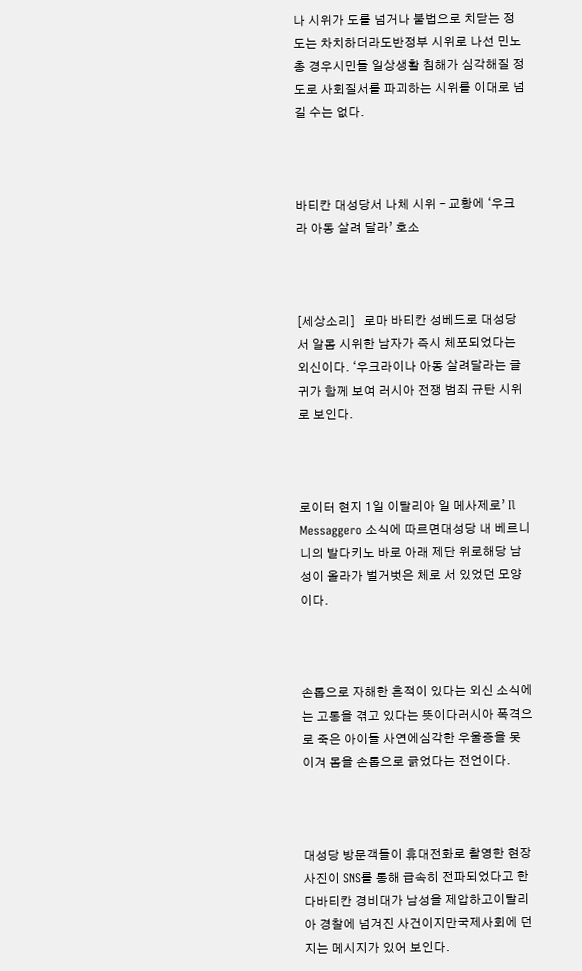나 시위가 도를 넘거나 불법으로 치닫는 정도는 차치하더라도반정부 시위로 나선 민노총 경우시민들 일상생활 침해가 심각해질 정도로 사회질서를 파괴하는 시위를 이대로 넘길 수는 없다.



바티칸 대성당서 나체 시위 – 교황에 ‘우크라 아동 살려 달라’ 호소



[세상소리]   로마 바티칸 성베드로 대성당서 알몸 시위한 남자가 즉시 체포되었다는 외신이다. ‘우크라이나 아동 살려달라는 글귀가 함께 보여 러시아 전쟁 범죄 규탄 시위로 보인다.



로이터 현지 1일 이탈리아 일 메사제로’ Il Messaggero 소식에 따르면대성당 내 베르니니의 발다키노 바로 아래 제단 위로해당 남성이 올라가 벌거벗은 체로 서 있었던 모양이다.



손톱으로 자해한 흔적이 있다는 외신 소식에는 고통을 겪고 있다는 뜻이다러시아 폭격으로 죽은 아이들 사연에심각한 우울증을 못 이겨 몸을 손톱으로 긁었다는 전언이다.



대성당 방문객들이 휴대전화로 촬영한 현장 사진이 SNS를 통해 급속히 전파되었다고 한다바티칸 경비대가 남성을 제압하고이탈리아 경찰에 넘겨진 사건이지만국제사회에 던지는 메시지가 있어 보인다.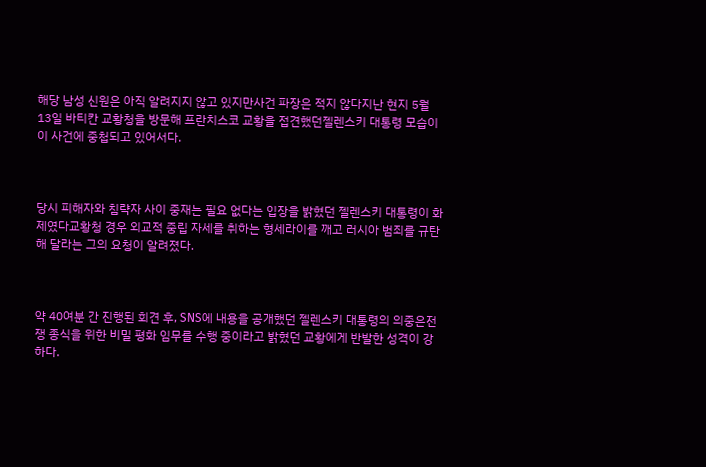해당 남성 신원은 아직 알려지지 않고 있지만사건 파장은 적지 않다지난 현지 5월 13일 바티칸 교황청을 방문해 프란치스코 교황을 접견했던젤렌스키 대통령 모습이 이 사건에 중첩되고 있어서다.



당시 피해자와 침략자 사이 중재는 필요 없다는 입장을 밝혔던 젤렌스키 대통령이 화제였다교황청 경우 외교적 중립 자세를 취하는 형세라이를 깨고 러시아 범죄를 규탄해 달라는 그의 요청이 알려졌다.



약 40여분 간 진행된 회견 후, SNS에 내용을 공개했던 젤렌스키 대통령의 의중은전쟁 종식을 위한 비밀 평화 임무를 수행 중이라고 밝혔던 교황에게 반발한 성격이 강하다.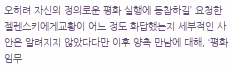오히려 자신의 정의로운 평화 실행에 동참하길’ 요청한 젤렌스키에게교황이 어느 정도 화답했는지 세부적인 사안은 알려지지 않았다다만 이후 양측 만남에 대해, ‘평화 임무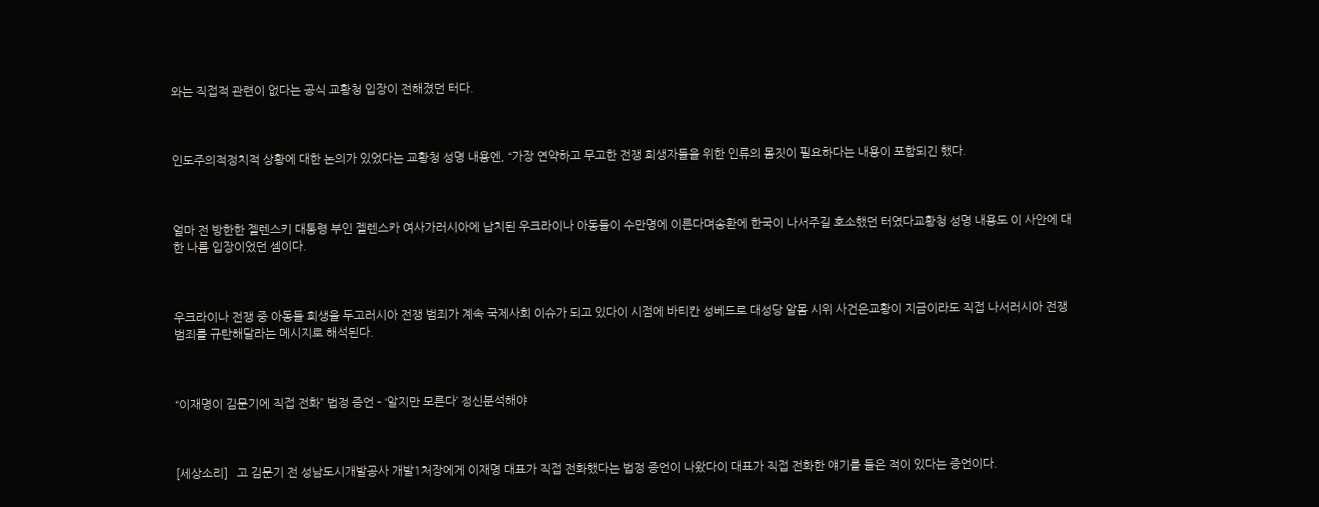와는 직접적 관련이 없다는 공식 교황청 입장이 전해졌던 터다.



인도주의적정치적 상황에 대한 논의가 있었다는 교황청 성명 내용엔, “가장 연약하고 무고한 전쟁 희생자들을 위한 인류의 몸짓이 필요하다는 내용이 포함되긴 했다.



얼마 전 방한한 젤렌스키 대통령 부인 젤렌스카 여사가러시아에 납치된 우크라이나 아동들이 수만명에 이른다며송환에 한국이 나서주길 호소했던 터였다교황청 성명 내용도 이 사안에 대한 나름 입장이었던 셈이다.



우크라이나 전쟁 중 아동들 희생을 두고러시아 전쟁 범죄가 계속 국제사회 이슈가 되고 있다이 시점에 바티칸 성베드로 대성당 알몸 시위 사건은교황이 지금이라도 직접 나서러시아 전쟁 범죄를 규탄해달라는 메시지로 해석된다.



“이재명이 김문기에 직접 전화” 법정 증언 – ‘알지만 모른다’ 정신분석해야



[세상소리]   고 김문기 전 성남도시개발공사 개발1처장에게 이재명 대표가 직접 전화했다는 법정 증언이 나왔다이 대표가 직접 전화한 얘기를 들은 적이 있다는 증언이다.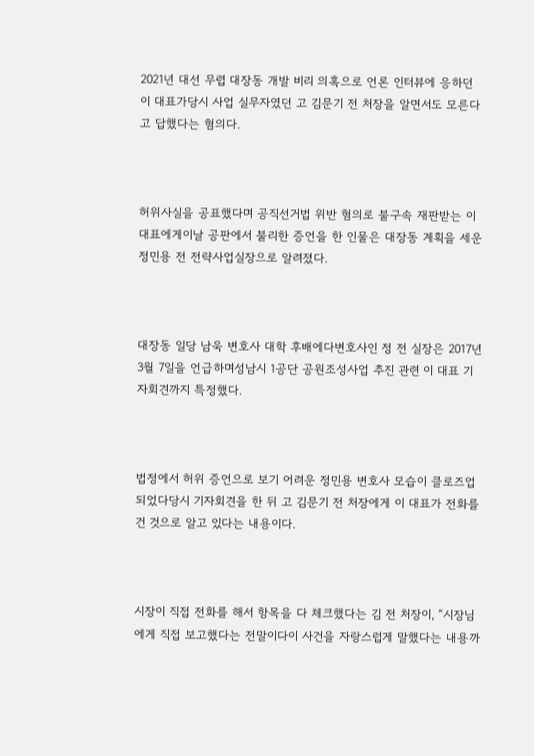2021년 대선 무렵 대장동 개발 비리 의혹으로 언론 인터뷰에 응하던 이 대표가당시 사업 실무자였던 고 김문기 전 처장을 알면서도 모른다고 답했다는 혐의다.



허위사실을 공표했다며 공직선거법 위반 혐의로 불구속 재판받는 이 대표에게이날 공판에서 불리한 증언을 한 인물은 대장동 계획을 세운 정민용 전 전략사업실장으로 알려졌다.



대장동 일당 남욱 변호사 대학 후배에다변호사인 정 전 실장은 2017년 3월 7일을 언급하며성남시 1공단 공원조성사업 추진 관련 이 대표 기자회견까지 특정했다.



법정에서 허위 증언으로 보기 어려운 정민용 변호사 모습이 클로즈업 되었다당시 기자회견을 한 뒤 고 김문기 전 처장에게 이 대표가 전화를 건 것으로 알고 있다는 내용이다.



시장이 직접 전화를 해서 항목을 다 체크했다는 김 전 처장이, “시장님에게 직접 보고했다는 전말이다이 사건을 자랑스럽게 말했다는 내용까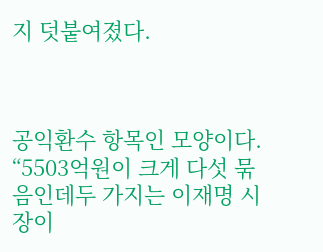지 덧붙여졌다.



공익환수 항목인 모양이다. “5503억원이 크게 다섯 묶음인데두 가지는 이재명 시장이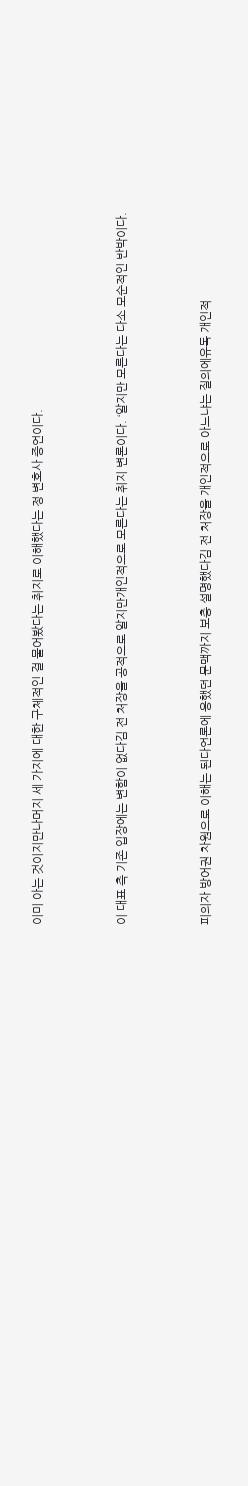이미 아는 것이지만나머지 세 가지에 대한 구체적인 걸 물어봤다는 취지로 이해했다는 정 변호사 증언이다.



이 대표 측 기존 입장에는 변함이 없다김 전 처장을 공적으로 알지만개인적으로 모른다는 취지 변론이다. ‘알지만 모른다는 다소 모순적인 반박이다.



피의자 방어권 차원으로 이해는 된다언론에 응했던 문맥까지 보충 설명했다김 전 처장을 개인적으로 아느냐는 질의에유독 개인적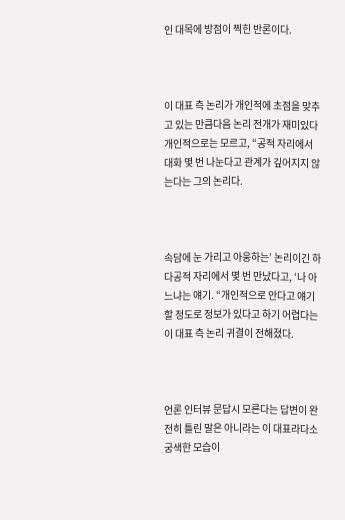인 대목에 방점이 찍힌 반론이다.



이 대표 측 논리가 개인적에 초점을 맞추고 있는 만큼다음 논리 전개가 재미있다개인적으로는 모르고, “공적 자리에서 대화 몇 번 나눈다고 관계가 깊어지지 않는다는 그의 논리다.



속담에 눈 가리고 아웅하는’ 논리이긴 하다공적 자리에서 몇 번 만났다고, ‘나 아느냐는 얘기. “개인적으로 안다고 얘기할 정도로 정보가 있다고 하기 어렵다는 이 대표 측 논리 귀결이 전해졌다.



언론 인터뷰 문답시 모른다는 답변이 완전히 틀린 말은 아니라는 이 대표라다소 궁색한 모습이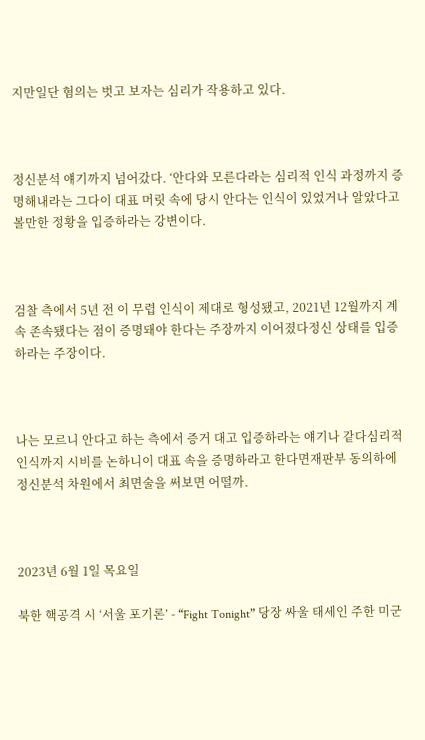지만일단 혐의는 벗고 보자는 심리가 작용하고 있다.



정신분석 얘기까지 넘어갔다. ‘안다와 모른다라는 심리적 인식 과정까지 증명해내라는 그다이 대표 머릿 속에 당시 안다는 인식이 있었거나 알았다고 볼만한 정황을 입증하라는 강변이다.



검찰 측에서 5년 전 이 무렵 인식이 제대로 형성됐고, 2021년 12월까지 계속 존속됐다는 점이 증명돼야 한다는 주장까지 이어졌다정신 상태를 입증하라는 주장이다.



나는 모르니 안다고 하는 측에서 증거 대고 입증하라는 얘기나 같다심리적 인식까지 시비를 논하니이 대표 속을 증명하라고 한다면재판부 동의하에정신분석 차원에서 최면술을 써보면 어떨까.



2023년 6월 1일 목요일

북한 핵공격 시 ‘서울 포기론’ - “Fight Tonight” 당장 싸울 태세인 주한 미군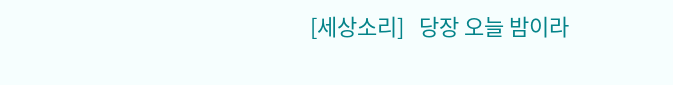[세상소리]   당장 오늘 밤이라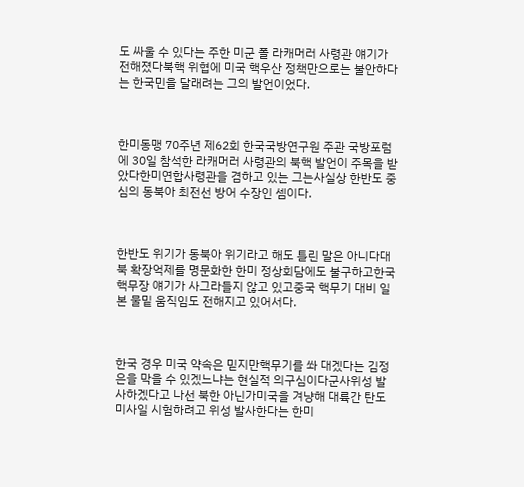도 싸울 수 있다는 주한 미군 폴 라캐머러 사령관 얘기가 전해졌다북핵 위협에 미국 핵우산 정책만으로는 불안하다는 한국민을 달래려는 그의 발언이었다.



한미동맹 70주년 제62회 한국국방연구원 주관 국방포럼에 30일 참석한 라캐머러 사령관의 북핵 발언이 주목을 받았다한미연합사령관을 겸하고 있는 그는사실상 한반도 중심의 동북아 최전선 방어 수장인 셈이다.



한반도 위기가 동북아 위기라고 해도 틀린 말은 아니다대북 확장억제를 명문화한 한미 정상회담에도 불구하고한국 핵무장 얘기가 사그라들지 않고 있고중국 핵무기 대비 일본 물밑 움직임도 전해지고 있어서다.



한국 경우 미국 약속은 믿지만핵무기를 쏴 대겠다는 김정은을 막을 수 있겠느냐는 현실적 의구심이다군사위성 발사하겠다고 나선 북한 아닌가미국을 겨냥해 대륙간 탄도미사일 시험하려고 위성 발사한다는 한미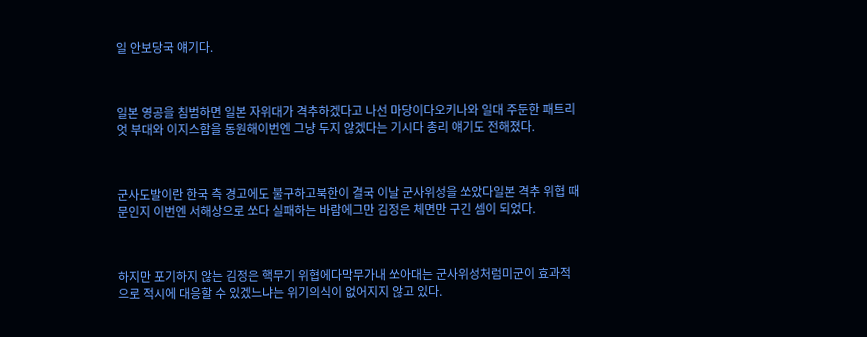일 안보당국 얘기다.



일본 영공을 침범하면 일본 자위대가 격추하겠다고 나선 마당이다오키나와 일대 주둔한 패트리엇 부대와 이지스함을 동원해이번엔 그냥 두지 않겠다는 기시다 총리 얘기도 전해졌다.



군사도발이란 한국 측 경고에도 불구하고북한이 결국 이날 군사위성을 쏘았다일본 격추 위협 때문인지 이번엔 서해상으로 쏘다 실패하는 바람에그만 김정은 체면만 구긴 셈이 되었다.



하지만 포기하지 않는 김정은 핵무기 위협에다막무가내 쏘아대는 군사위성처럼미군이 효과적으로 적시에 대응할 수 있겠느냐는 위기의식이 없어지지 않고 있다.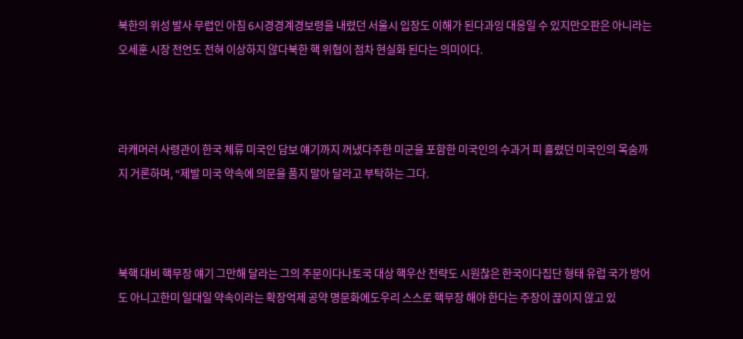북한의 위성 발사 무렵인 아침 6시경경계경보령을 내렸던 서울시 입장도 이해가 된다과잉 대응일 수 있지만오판은 아니라는 오세훈 시장 전언도 전혀 이상하지 않다북한 핵 위협이 점차 현실화 된다는 의미이다.



라캐머러 사령관이 한국 체류 미국인 담보 얘기까지 꺼냈다주한 미군을 포함한 미국인의 수과거 피 흘렸던 미국인의 목숨까지 거론하며, “제발 미국 약속에 의문을 품지 말아 달라고 부탁하는 그다.



북핵 대비 핵무장 얘기 그만해 달라는 그의 주문이다나토국 대상 핵우산 전략도 시원찮은 한국이다집단 형태 유럽 국가 방어도 아니고한미 일대일 약속이라는 확장억제 공약 명문화에도우리 스스로 핵무장 해야 한다는 주장이 끊이지 않고 있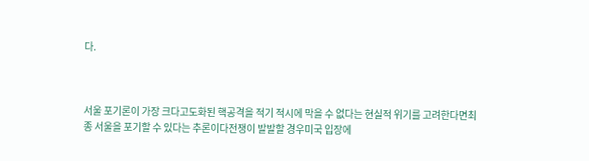다.



서울 포기론이 가장 크다고도화된 핵공격을 적기 적시에 막을 수 없다는 현실적 위기를 고려한다면최종 서울을 포기할 수 있다는 추론이다전쟁이 발발할 경우미국 입장에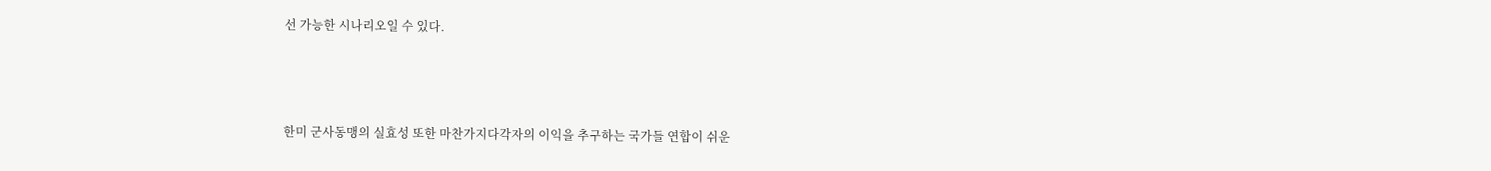선 가능한 시나리오일 수 있다.



한미 군사동맹의 실효성 또한 마찬가지다각자의 이익을 추구하는 국가들 연합이 쉬운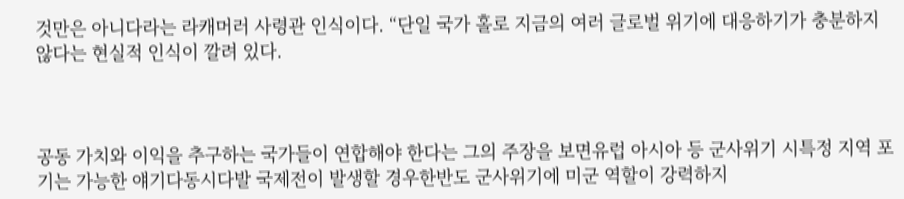것만은 아니다라는 라캐머러 사령관 인식이다. “단일 국가 홀로 지금의 여러 글로벌 위기에 대응하기가 충분하지 않다는 현실적 인식이 깔려 있다.



공동 가치와 이익을 추구하는 국가들이 연합해야 한다는 그의 주장을 보면유럽 아시아 등 군사위기 시특정 지역 포기는 가능한 얘기다동시다발 국제전이 발생할 경우한반도 군사위기에 미군 역할이 강력하지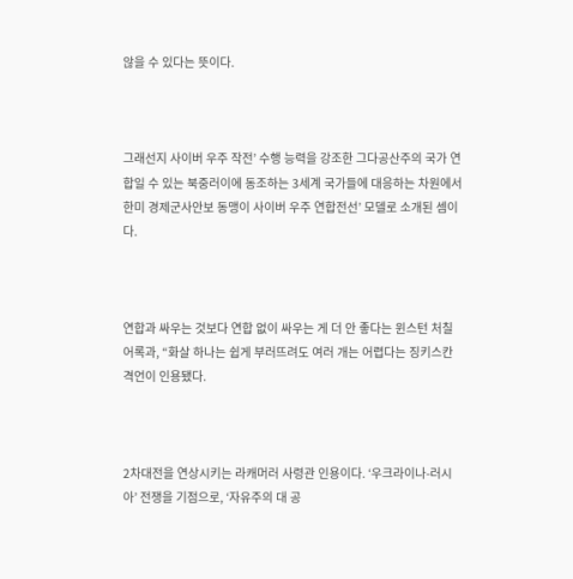않을 수 있다는 뜻이다.



그래선지 사이버 우주 작전’ 수행 능력을 강조한 그다공산주의 국가 연합일 수 있는 북중러이에 동조하는 3세계 국가들에 대응하는 차원에서한미 경제군사안보 동맹이 사이버 우주 연합전선’ 모델로 소개된 셈이다.



연합과 싸우는 것보다 연합 없이 싸우는 게 더 안 좋다는 윈스턴 처칠 어록과, “화살 하나는 쉽게 부러뜨려도 여러 개는 어렵다는 징키스칸 격언이 인용됐다.



2차대전을 연상시키는 라캐머러 사령관 인용이다. ‘우크라이나-러시아’ 전쟁을 기점으로, ‘자유주의 대 공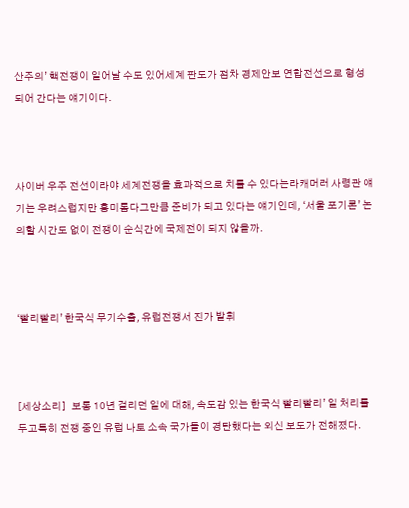산주의’ 핵전쟁이 일어날 수도 있어세계 판도가 점차 경제안보 연합전선으로 형성되어 간다는 얘기이다.



사이버 우주 전선이라야 세계전쟁을 효과적으로 치를 수 있다는라캐머러 사령관 얘기는 우려스럽지만 흥미롭다그만큼 준비가 되고 있다는 얘기인데, ‘서울 포기론’ 논의할 시간도 없이 전쟁이 순식간에 국제전이 되지 않을까.



‘빨리빨리’ 한국식 무기수출, 유럽전쟁서 진가 발휘



[세상소리]   보통 10년 걸리던 일에 대해, 속도감 있는 한국식 빨리빨리’ 일 처리를 두고특히 전쟁 중인 유럽 나토 소속 국가들이 경탄했다는 외신 보도가 전해졌다.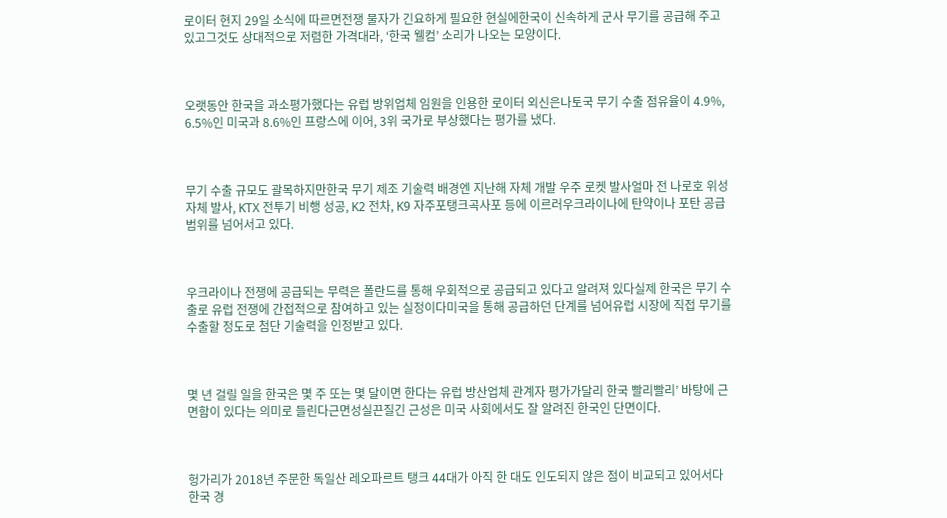로이터 현지 29일 소식에 따르면전쟁 물자가 긴요하게 필요한 현실에한국이 신속하게 군사 무기를 공급해 주고 있고그것도 상대적으로 저렴한 가격대라, ‘한국 웰컴’ 소리가 나오는 모양이다.



오랫동안 한국을 과소평가했다는 유럽 방위업체 임원을 인용한 로이터 외신은나토국 무기 수출 점유율이 4.9%, 6.5%인 미국과 8.6%인 프랑스에 이어, 3위 국가로 부상했다는 평가를 냈다.



무기 수출 규모도 괄목하지만한국 무기 제조 기술력 배경엔 지난해 자체 개발 우주 로켓 발사얼마 전 나로호 위성 자체 발사, KTX 전투기 비행 성공, K2 전차, K9 자주포탱크곡사포 등에 이르러우크라이나에 탄약이나 포탄 공급 범위를 넘어서고 있다.



우크라이나 전쟁에 공급되는 무력은 폴란드를 통해 우회적으로 공급되고 있다고 알려져 있다실제 한국은 무기 수출로 유럽 전쟁에 간접적으로 참여하고 있는 실정이다미국을 통해 공급하던 단계를 넘어유럽 시장에 직접 무기를 수출할 정도로 첨단 기술력을 인정받고 있다.



몇 년 걸릴 일을 한국은 몇 주 또는 몇 달이면 한다는 유럽 방산업체 관계자 평가가달리 한국 빨리빨리’ 바탕에 근면함이 있다는 의미로 들린다근면성실끈질긴 근성은 미국 사회에서도 잘 알려진 한국인 단면이다.



헝가리가 2018년 주문한 독일산 레오파르트 탱크 44대가 아직 한 대도 인도되지 않은 점이 비교되고 있어서다한국 경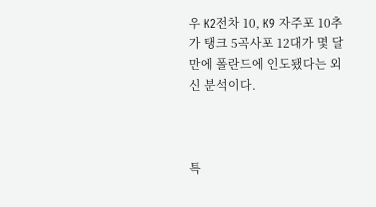우 K2전차 10, K9 자주포 10추가 탱크 5곡사포 12대가 몇 달만에 폴란드에 인도됐다는 외신 분석이다.



특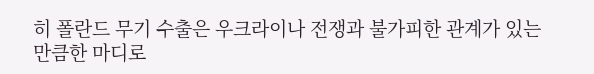히 폴란드 무기 수출은 우크라이나 전쟁과 불가피한 관계가 있는 만큼한 마디로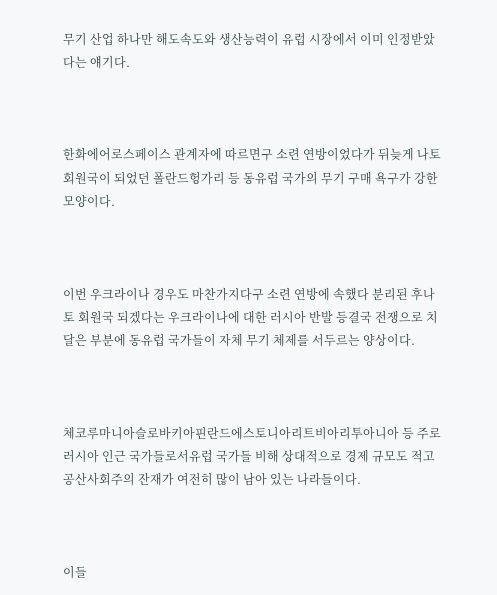무기 산업 하나만 해도속도와 생산능력이 유럽 시장에서 이미 인정받았다는 얘기다.



한화에어로스페이스 관계자에 따르면구 소련 연방이었다가 뒤늦게 나토 회원국이 되었던 폴란드헝가리 등 동유럽 국가의 무기 구매 욕구가 강한 모양이다.



이번 우크라이나 경우도 마찬가지다구 소련 연방에 속했다 분리된 후나토 회원국 되겠다는 우크라이나에 대한 러시아 반발 등결국 전쟁으로 치달은 부분에 동유럽 국가들이 자체 무기 체제를 서두르는 양상이다.



체코루마니아슬로바키아핀란드에스토니아리트비아리투아니아 등 주로 러시아 인근 국가들로서유럽 국가들 비해 상대적으로 경제 규모도 적고공산사회주의 잔재가 여전히 많이 남아 있는 나라들이다.



이들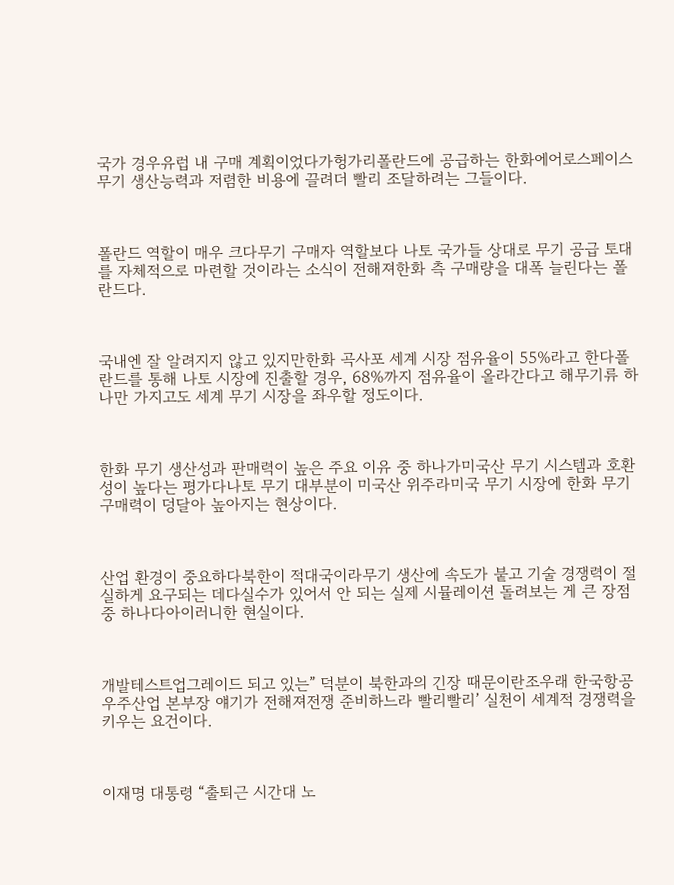국가 경우유럽 내 구매 계획이었다가헝가리폴란드에 공급하는 한화에어로스페이스 무기 생산능력과 저렴한 비용에 끌려더 빨리 조달하려는 그들이다.



폴란드 역할이 매우 크다무기 구매자 역할보다 나토 국가들 상대로 무기 공급 토대를 자체적으로 마련할 것이라는 소식이 전해져한화 측 구매량을 대폭 늘린다는 폴란드다.



국내엔 잘 알려지지 않고 있지만한화 곡사포 세계 시장 점유율이 55%라고 한다폴란드를 통해 나토 시장에 진출할 경우, 68%까지 점유율이 올라간다고 해무기류 하나만 가지고도 세계 무기 시장을 좌우할 정도이다.



한화 무기 생산성과 판매력이 높은 주요 이유 중 하나가미국산 무기 시스템과 호환성이 높다는 평가다나토 무기 대부분이 미국산 위주라미국 무기 시장에 한화 무기 구매력이 덩달아 높아지는 현상이다.



산업 환경이 중요하다북한이 적대국이라무기 생산에 속도가 붙고 기술 경쟁력이 절실하게 요구되는 데다실수가 있어서 안 되는 실제 시뮬레이션 돌려보는 게 큰 장점 중 하나다아이러니한 현실이다.



개발테스트업그레이드 되고 있는” 덕분이 북한과의 긴장 때문이란조우래 한국항공우주산업 본부장 얘기가 전해져전쟁 준비하느라 빨리빨리’ 실천이 세계적 경쟁력을 키우는 요건이다.



이재명 대통령 “출퇴근 시간대 노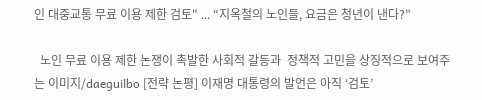인 대중교통 무료 이용 제한 검토" ... “지옥철의 노인들, 요금은 청년이 낸다?”

  노인 무료 이용 제한 논쟁이 촉발한 사회적 갈등과  정책적 고민을 상징적으로 보여주는 이미지/daeguilbo [전략 논평] 이재명 대통령의 발언은 아직 ‘검토’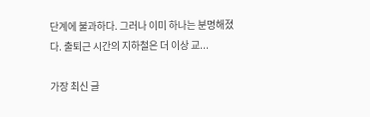단계에 불과하다. 그러나 이미 하나는 분명해졌다. 출퇴근 시간의 지하철은 더 이상 교...

가장 최신 글